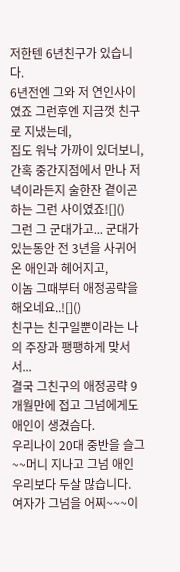저한텐 6년친구가 있습니다.
6년전엔 그와 저 연인사이였죠 그런후엔 지금껏 친구로 지냈는데,
집도 워낙 가까이 있더보니,
간혹 중간지점에서 만나 저녁이라든지 술한잔 곁이곤 하는 그런 사이였죠![]()
그런 그 군대가고... 군대가 있는동안 전 3년을 사귀어온 애인과 헤어지고,
이놈 그때부터 애정공략을 해오네요..![]()
친구는 친구일뿐이라는 나의 주장과 팽팽하게 맞서서...
결국 그친구의 애정공략 9개월만에 접고 그넘에게도 애인이 생겼슴다.
우리나이 20대 중반을 슬그~~머니 지나고 그넘 애인 우리보다 두살 많습니다.
여자가 그넘을 어찌~~~이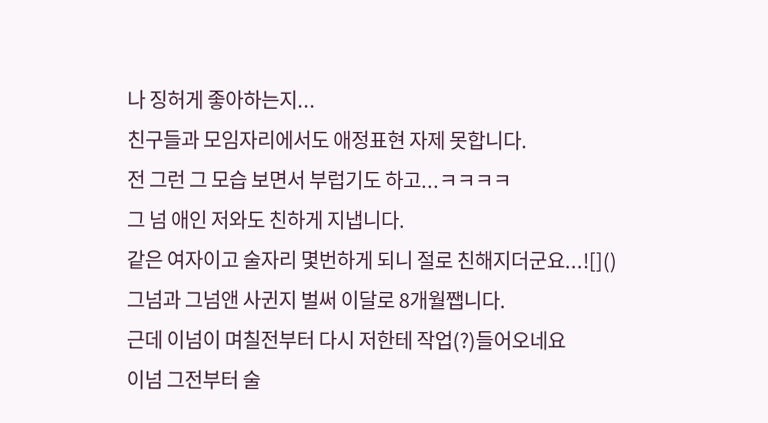나 징허게 좋아하는지...
친구들과 모임자리에서도 애정표현 자제 못합니다.
전 그런 그 모습 보면서 부럽기도 하고...ㅋㅋㅋㅋ
그 넘 애인 저와도 친하게 지냅니다.
같은 여자이고 술자리 몇번하게 되니 절로 친해지더군요...![]()
그넘과 그넘앤 사귄지 벌써 이달로 8개월쨉니다.
근데 이넘이 며칠전부터 다시 저한테 작업(?)들어오네요
이넘 그전부터 술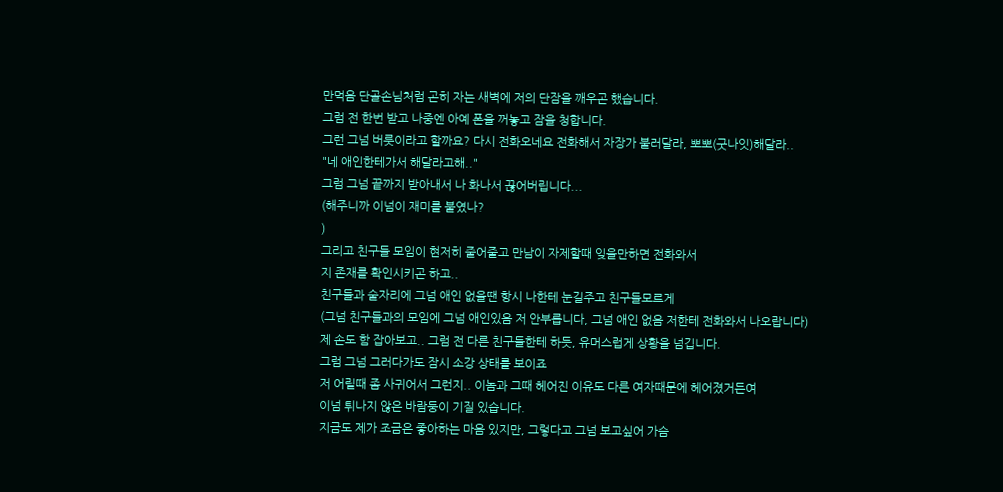만먹음 단골손님처럼 곤히 자는 새벽에 저의 단잠을 깨우곤 했습니다.
그럼 전 한번 받고 나중엔 아예 폰을 꺼놓고 잠을 청합니다.
그런 그넘 버릇이라고 할까요? 다시 전화오네요 전화해서 자장가 불러달라, 뽀뽀(굿나잇)해달라..
"네 애인한테가서 해달라고해.."
그럼 그넘 끝까지 받아내서 나 화나서 끊어버립니다...
(해주니까 이넘이 재미를 붙였나?
)
그리고 친구들 모임이 현저히 줄어줄고 만남이 자제할때 잊을만하면 전화와서
지 존재를 확인시키곤 하고..
친구들과 술자리에 그넘 애인 없을땐 항시 나한테 눈길주고 친구들모르게
(그넘 친구들과의 모임에 그넘 애인있음 저 안부릅니다, 그넘 애인 없음 저한테 전화와서 나오랍니다)
제 손도 함 잡아보고.. 그럼 전 다른 친구들한테 하듯, 유머스럽게 상황을 넘깁니다.
그럼 그넘 그러다가도 잠시 소강 상태를 보이죠
저 어릴때 좀 사귀어서 그런지.. 이놈과 그때 헤어진 이유도 다른 여자때문에 헤어졌거든여
이넘 튀나지 않은 바람둥이 기질 있습니다.
지금도 제가 조금은 좋아하는 마음 있지만, 그렇다고 그넘 보고싶어 가슴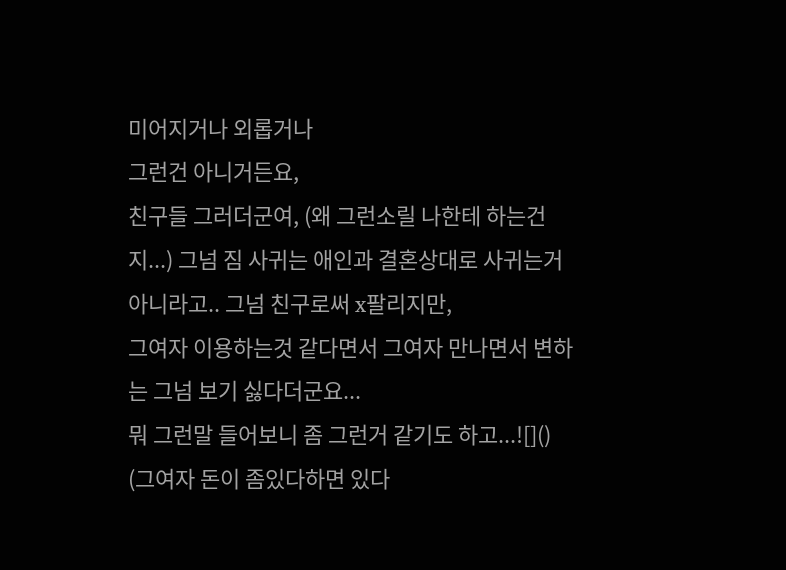미어지거나 외롭거나
그런건 아니거든요,
친구들 그러더군여, (왜 그런소릴 나한테 하는건지...) 그넘 짐 사귀는 애인과 결혼상대로 사귀는거
아니라고.. 그넘 친구로써 x팔리지만,
그여자 이용하는것 같다면서 그여자 만나면서 변하는 그넘 보기 싫다더군요...
뭐 그런말 들어보니 좀 그런거 같기도 하고...![]()
(그여자 돈이 좀있다하면 있다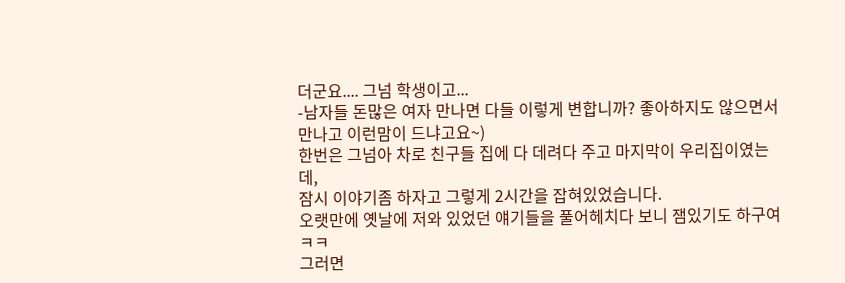더군요.... 그넘 학생이고...
-남자들 돈많은 여자 만나면 다들 이렇게 변합니까? 좋아하지도 않으면서 만나고 이런맘이 드냐고요~)
한번은 그넘아 차로 친구들 집에 다 데려다 주고 마지막이 우리집이였는데,
잠시 이야기좀 하자고 그렇게 2시간을 잡혀있었습니다.
오랫만에 옛날에 저와 있었던 얘기들을 풀어헤치다 보니 잼있기도 하구여 ㅋㅋ
그러면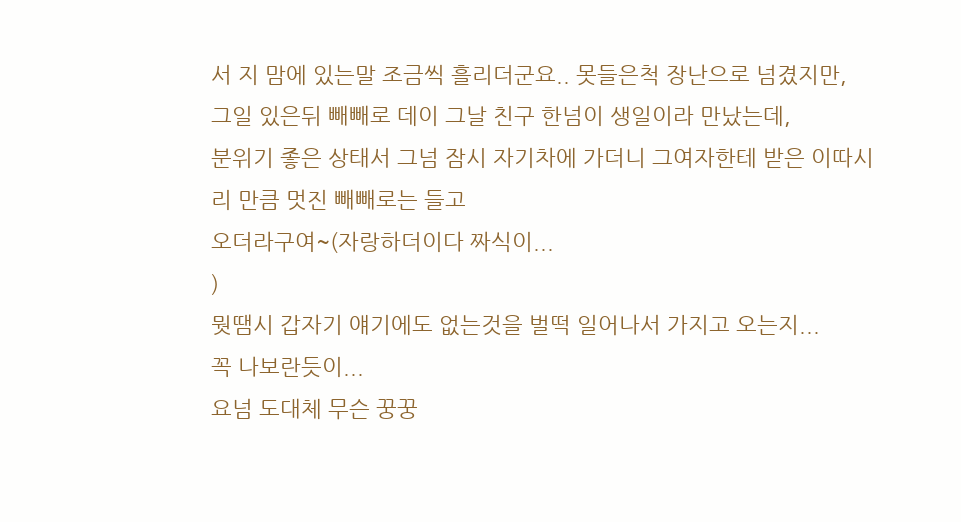서 지 맘에 있는말 조금씩 흘리더군요.. 못들은척 장난으로 넘겼지만,
그일 있은뒤 빼빼로 데이 그날 친구 한넘이 생일이라 만났는데,
분위기 좋은 상태서 그넘 잠시 자기차에 가더니 그여자한테 받은 이따시리 만큼 멋진 빼빼로는 들고
오더라구여~(자랑하더이다 짜식이...
)
뭣땜시 갑자기 얘기에도 없는것을 벌떡 일어나서 가지고 오는지...
꼭 나보란듯이...
요넘 도대체 무슨 꿍꿍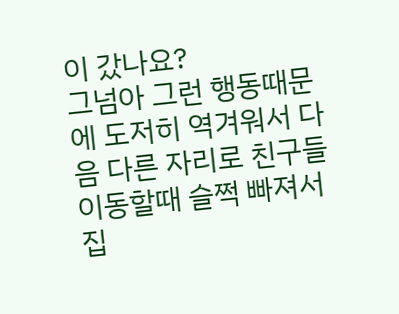이 갔나요?
그넘아 그런 행동때문에 도저히 역겨워서 다음 다른 자리로 친구들 이동할때 슬쩍 빠져서 집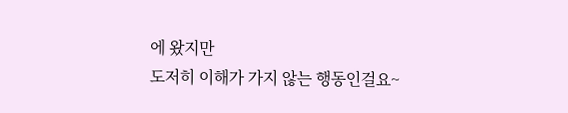에 왔지만
도저히 이해가 가지 않는 행동인걸요~